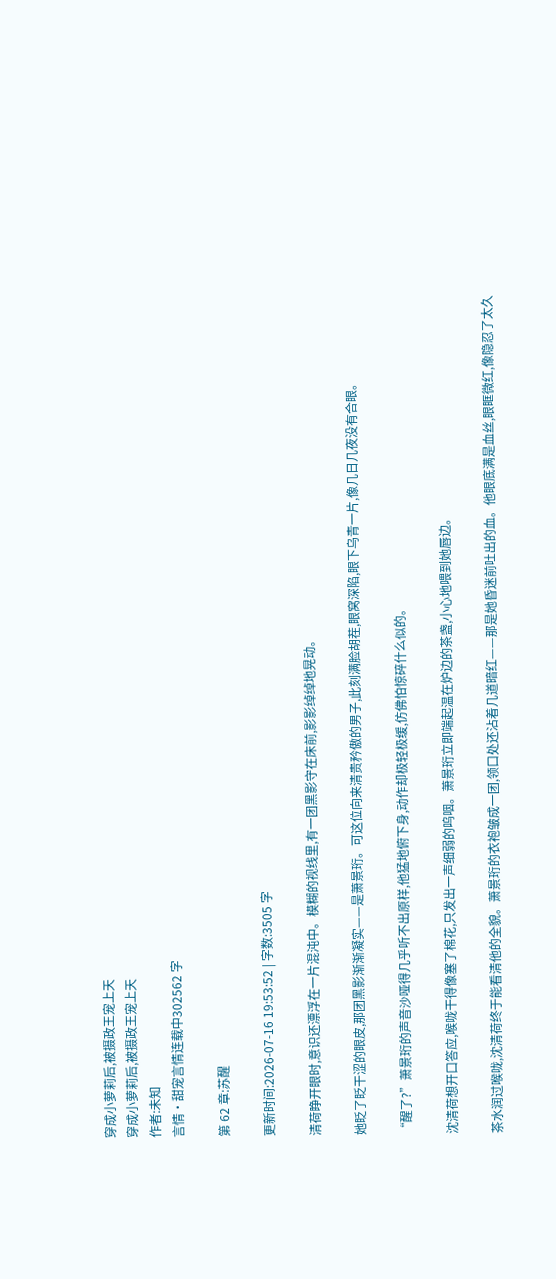穿成小萝莉后,被摄政王宠上天
穿成小萝莉后,被摄政王宠上天
作者:未知
言情·甜宠言情连载中302562 字

第 62 章:苏醒

更新时间:2026-07-16 19:53:52 | 字数:3505 字

清荷睁开眼时,意识还漂浮在一片混沌中。模糊的视线里,有一团黑影守在床前,影影绰绰地晃动。

她眨了眨干涩的眼皮,那团黑影渐渐凝实——是萧景珩。可这位向来清贵矜傲的男子,此刻满脸胡茬,眼窝深陷,眼下乌青一片,像几日几夜没有合眼。

“醒了?”萧景珩的声音沙哑得几乎听不出原样,他猛地俯下身,动作却极轻极缓,仿佛怕惊碎什么似的。

沈清荷想开口答应,喉咙干得像塞了棉花,只发出一声细弱的呜咽。萧景珩立即端起温在炉边的茶盏,小心地喂到她唇边。

茶水润过喉咙,沈清荷终于能看清他的全貌。萧景珩的衣袍皱成一团,领口处还沾着几道暗红——那是她昏迷前吐出的血。他眼底满是血丝,眼眶微红,像隐忍了太久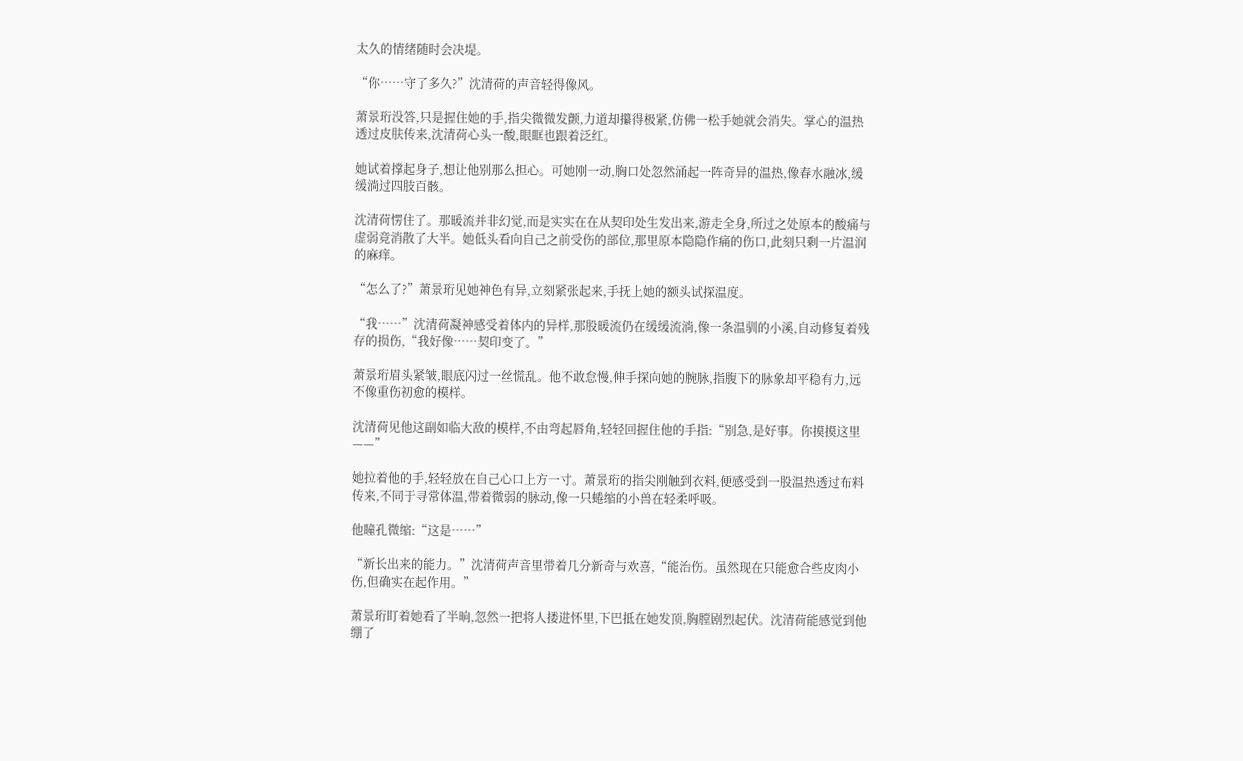太久的情绪随时会决堤。

“你……守了多久?”沈清荷的声音轻得像风。

萧景珩没答,只是握住她的手,指尖微微发颤,力道却攥得极紧,仿佛一松手她就会消失。掌心的温热透过皮肤传来,沈清荷心头一酸,眼眶也跟着泛红。

她试着撑起身子,想让他别那么担心。可她刚一动,胸口处忽然涌起一阵奇异的温热,像春水融冰,缓缓淌过四肢百骸。

沈清荷愣住了。那暖流并非幻觉,而是实实在在从契印处生发出来,游走全身,所过之处原本的酸痛与虚弱竟消散了大半。她低头看向自己之前受伤的部位,那里原本隐隐作痛的伤口,此刻只剩一片温润的麻痒。

“怎么了?”萧景珩见她神色有异,立刻紧张起来,手抚上她的额头试探温度。

“我……”沈清荷凝神感受着体内的异样,那股暖流仍在缓缓流淌,像一条温驯的小溪,自动修复着残存的损伤,“我好像……契印变了。”

萧景珩眉头紧皱,眼底闪过一丝慌乱。他不敢怠慢,伸手探向她的腕脉,指腹下的脉象却平稳有力,远不像重伤初愈的模样。

沈清荷见他这副如临大敌的模样,不由弯起唇角,轻轻回握住他的手指:“别急,是好事。你摸摸这里——”

她拉着他的手,轻轻放在自己心口上方一寸。萧景珩的指尖刚触到衣料,便感受到一股温热透过布料传来,不同于寻常体温,带着微弱的脉动,像一只蜷缩的小兽在轻柔呼吸。

他瞳孔微缩:“这是……”

“新长出来的能力。”沈清荷声音里带着几分新奇与欢喜,“能治伤。虽然现在只能愈合些皮肉小伤,但确实在起作用。”

萧景珩盯着她看了半晌,忽然一把将人搂进怀里,下巴抵在她发顶,胸膛剧烈起伏。沈清荷能感觉到他绷了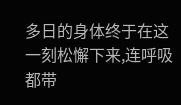多日的身体终于在这一刻松懈下来,连呼吸都带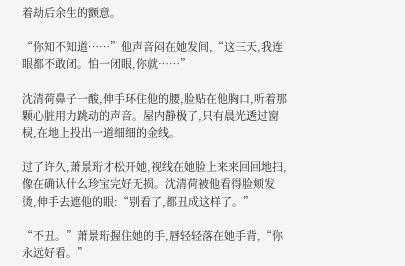着劫后余生的颤意。

“你知不知道……”他声音闷在她发间,“这三天,我连眼都不敢闭。怕一闭眼,你就……”

沈清荷鼻子一酸,伸手环住他的腰,脸贴在他胸口,听着那颗心脏用力跳动的声音。屋内静极了,只有晨光透过窗棂,在地上投出一道细细的金线。

过了许久,萧景珩才松开她,视线在她脸上来来回回地扫,像在确认什么珍宝完好无损。沈清荷被他看得脸颊发烫,伸手去遮他的眼:“别看了,都丑成这样了。”

“不丑。”萧景珩握住她的手,唇轻轻落在她手背,“你永远好看。”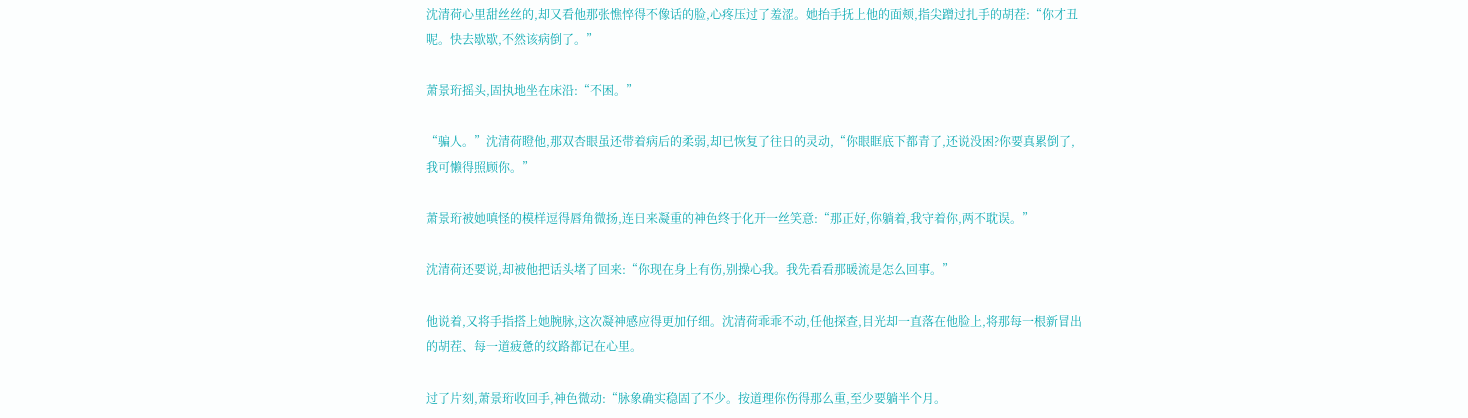沈清荷心里甜丝丝的,却又看他那张憔悴得不像话的脸,心疼压过了羞涩。她抬手抚上他的面颊,指尖蹭过扎手的胡茬:“你才丑呢。快去歇歇,不然该病倒了。”

萧景珩摇头,固执地坐在床沿:“不困。”

“骗人。”沈清荷瞪他,那双杏眼虽还带着病后的柔弱,却已恢复了往日的灵动,“你眼眶底下都青了,还说没困?你要真累倒了,我可懒得照顾你。”

萧景珩被她嗔怪的模样逗得唇角微扬,连日来凝重的神色终于化开一丝笑意:“那正好,你躺着,我守着你,两不耽误。”

沈清荷还要说,却被他把话头堵了回来:“你现在身上有伤,别操心我。我先看看那暖流是怎么回事。”

他说着,又将手指搭上她腕脉,这次凝神感应得更加仔细。沈清荷乖乖不动,任他探查,目光却一直落在他脸上,将那每一根新冒出的胡茬、每一道疲惫的纹路都记在心里。

过了片刻,萧景珩收回手,神色微动:“脉象确实稳固了不少。按道理你伤得那么重,至少要躺半个月。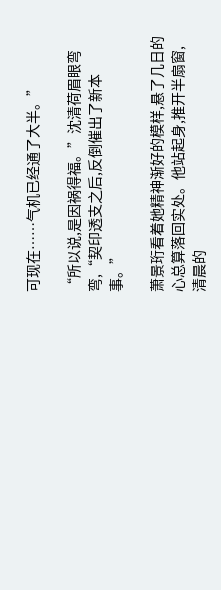可现在……气机已经通了大半。”

“所以说,是因祸得福。”沈清荷眉眼弯弯,“契印透支之后,反倒催出了新本事。”

萧景珩看着她精神渐好的模样,悬了几日的心总算落回实处。他站起身,推开半扇窗,清晨的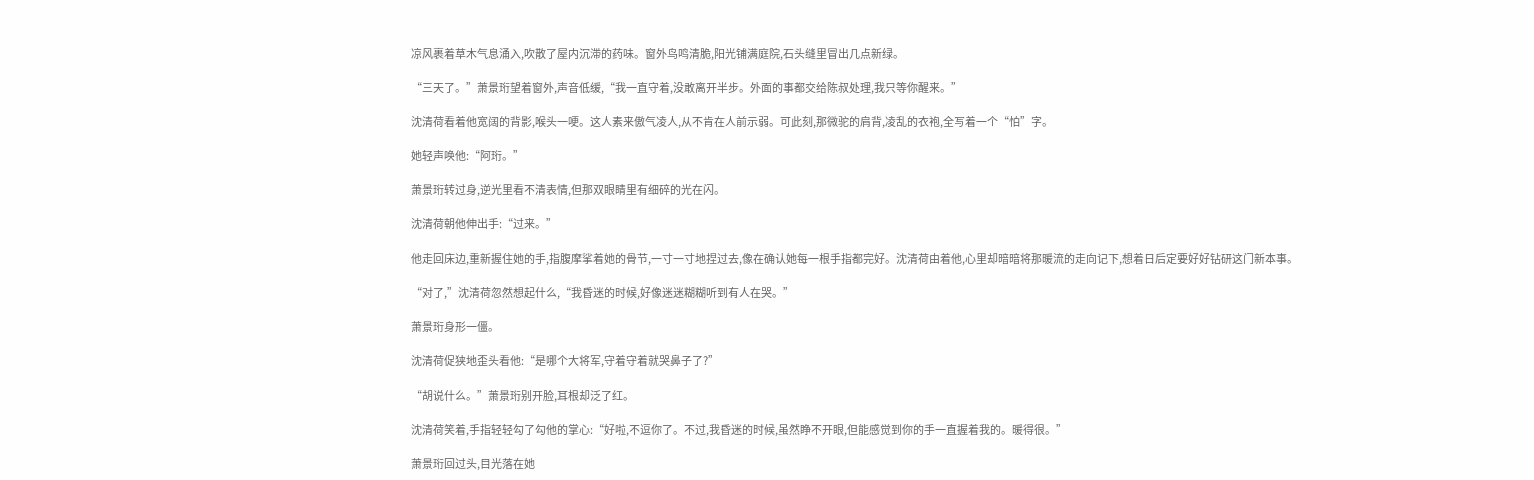凉风裹着草木气息涌入,吹散了屋内沉滞的药味。窗外鸟鸣清脆,阳光铺满庭院,石头缝里冒出几点新绿。

“三天了。”萧景珩望着窗外,声音低缓,“我一直守着,没敢离开半步。外面的事都交给陈叔处理,我只等你醒来。”

沈清荷看着他宽阔的背影,喉头一哽。这人素来傲气凌人,从不肯在人前示弱。可此刻,那微驼的肩背,凌乱的衣袍,全写着一个“怕”字。

她轻声唤他:“阿珩。”

萧景珩转过身,逆光里看不清表情,但那双眼睛里有细碎的光在闪。

沈清荷朝他伸出手:“过来。”

他走回床边,重新握住她的手,指腹摩挲着她的骨节,一寸一寸地捏过去,像在确认她每一根手指都完好。沈清荷由着他,心里却暗暗将那暖流的走向记下,想着日后定要好好钻研这门新本事。

“对了,”沈清荷忽然想起什么,“我昏迷的时候,好像迷迷糊糊听到有人在哭。”

萧景珩身形一僵。

沈清荷促狭地歪头看他:“是哪个大将军,守着守着就哭鼻子了?”

“胡说什么。”萧景珩别开脸,耳根却泛了红。

沈清荷笑着,手指轻轻勾了勾他的掌心:“好啦,不逗你了。不过,我昏迷的时候,虽然睁不开眼,但能感觉到你的手一直握着我的。暖得很。”

萧景珩回过头,目光落在她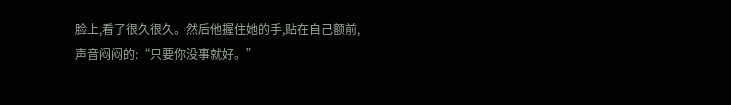脸上,看了很久很久。然后他握住她的手,贴在自己额前,声音闷闷的:“只要你没事就好。”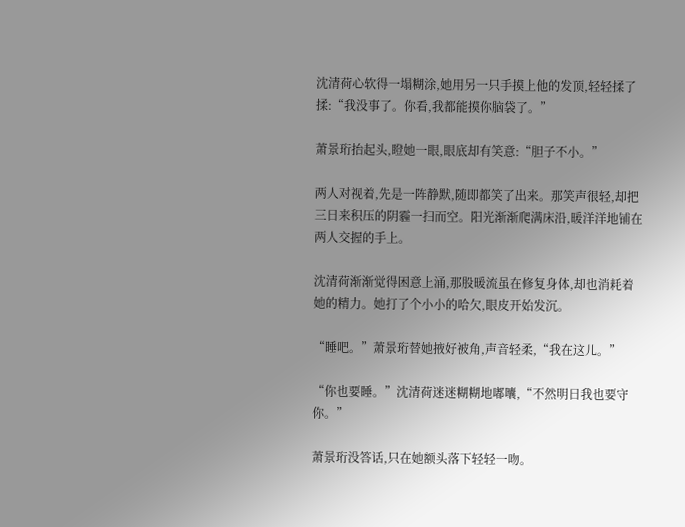沈清荷心软得一塌糊涂,她用另一只手摸上他的发顶,轻轻揉了揉:“我没事了。你看,我都能摸你脑袋了。”

萧景珩抬起头,瞪她一眼,眼底却有笑意:“胆子不小。”

两人对视着,先是一阵静默,随即都笑了出来。那笑声很轻,却把三日来积压的阴霾一扫而空。阳光渐渐爬满床沿,暖洋洋地铺在两人交握的手上。

沈清荷渐渐觉得困意上涌,那股暖流虽在修复身体,却也消耗着她的精力。她打了个小小的哈欠,眼皮开始发沉。

“睡吧。”萧景珩替她掖好被角,声音轻柔,“我在这儿。”

“你也要睡。”沈清荷迷迷糊糊地嘟囔,“不然明日我也要守你。”

萧景珩没答话,只在她额头落下轻轻一吻。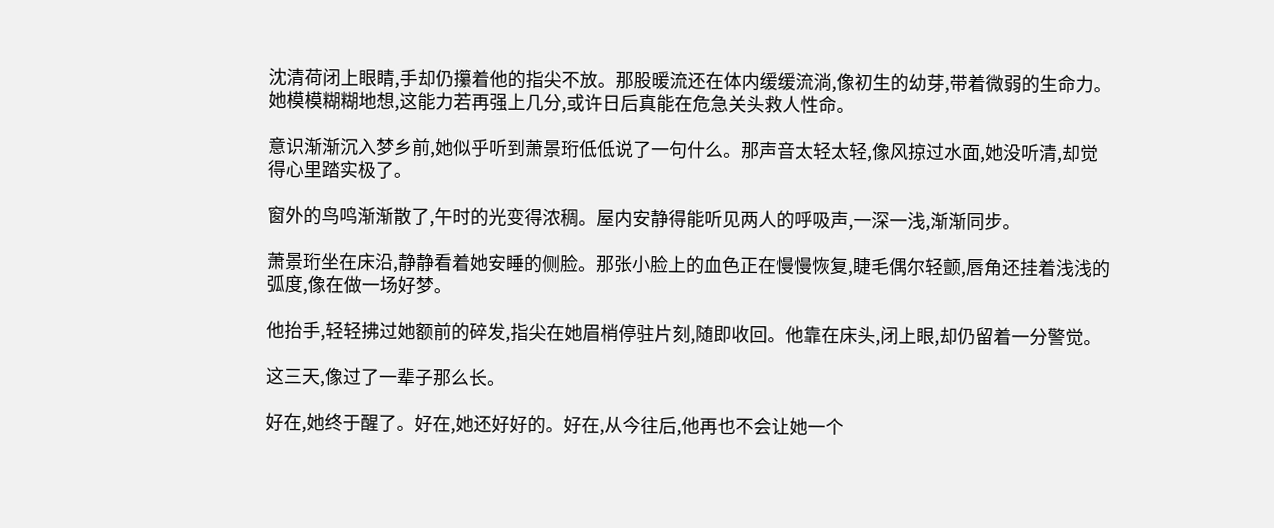沈清荷闭上眼睛,手却仍攥着他的指尖不放。那股暖流还在体内缓缓流淌,像初生的幼芽,带着微弱的生命力。她模模糊糊地想,这能力若再强上几分,或许日后真能在危急关头救人性命。

意识渐渐沉入梦乡前,她似乎听到萧景珩低低说了一句什么。那声音太轻太轻,像风掠过水面,她没听清,却觉得心里踏实极了。

窗外的鸟鸣渐渐散了,午时的光变得浓稠。屋内安静得能听见两人的呼吸声,一深一浅,渐渐同步。

萧景珩坐在床沿,静静看着她安睡的侧脸。那张小脸上的血色正在慢慢恢复,睫毛偶尔轻颤,唇角还挂着浅浅的弧度,像在做一场好梦。

他抬手,轻轻拂过她额前的碎发,指尖在她眉梢停驻片刻,随即收回。他靠在床头,闭上眼,却仍留着一分警觉。

这三天,像过了一辈子那么长。

好在,她终于醒了。好在,她还好好的。好在,从今往后,他再也不会让她一个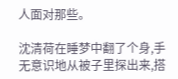人面对那些。

沈清荷在睡梦中翻了个身,手无意识地从被子里探出来,搭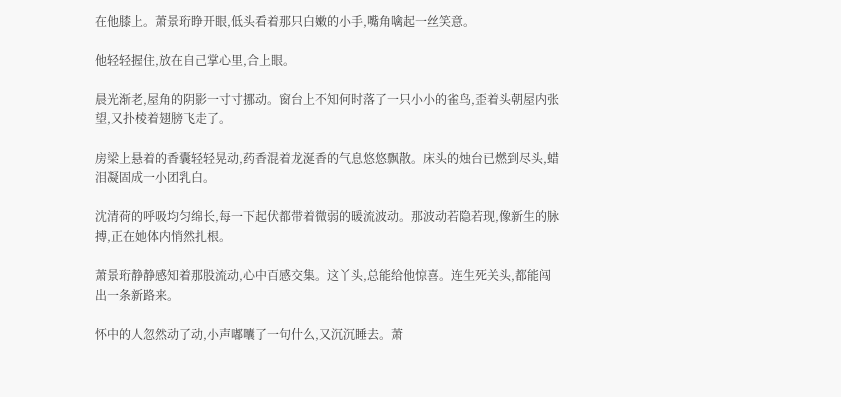在他膝上。萧景珩睁开眼,低头看着那只白嫩的小手,嘴角噙起一丝笑意。

他轻轻握住,放在自己掌心里,合上眼。

晨光渐老,屋角的阴影一寸寸挪动。窗台上不知何时落了一只小小的雀鸟,歪着头朝屋内张望,又扑棱着翅膀飞走了。

房梁上悬着的香囊轻轻晃动,药香混着龙涎香的气息悠悠飘散。床头的烛台已燃到尽头,蜡泪凝固成一小团乳白。

沈清荷的呼吸均匀绵长,每一下起伏都带着微弱的暖流波动。那波动若隐若现,像新生的脉搏,正在她体内悄然扎根。

萧景珩静静感知着那股流动,心中百感交集。这丫头,总能给他惊喜。连生死关头,都能闯出一条新路来。

怀中的人忽然动了动,小声嘟囔了一句什么,又沉沉睡去。萧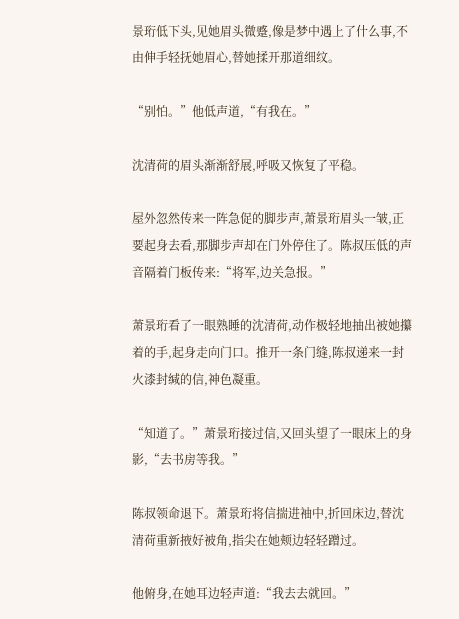景珩低下头,见她眉头微蹙,像是梦中遇上了什么事,不由伸手轻抚她眉心,替她揉开那道细纹。

“别怕。”他低声道,“有我在。”

沈清荷的眉头渐渐舒展,呼吸又恢复了平稳。

屋外忽然传来一阵急促的脚步声,萧景珩眉头一皱,正要起身去看,那脚步声却在门外停住了。陈叔压低的声音隔着门板传来:“将军,边关急报。”

萧景珩看了一眼熟睡的沈清荷,动作极轻地抽出被她攥着的手,起身走向门口。推开一条门缝,陈叔递来一封火漆封缄的信,神色凝重。

“知道了。”萧景珩接过信,又回头望了一眼床上的身影,“去书房等我。”

陈叔领命退下。萧景珩将信揣进袖中,折回床边,替沈清荷重新掖好被角,指尖在她颊边轻轻蹭过。

他俯身,在她耳边轻声道:“我去去就回。”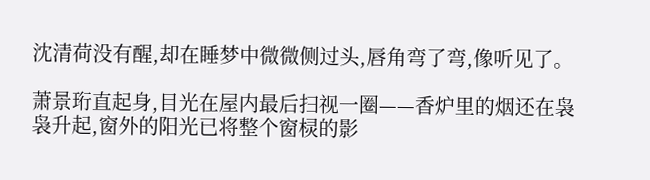沈清荷没有醒,却在睡梦中微微侧过头,唇角弯了弯,像听见了。

萧景珩直起身,目光在屋内最后扫视一圈——香炉里的烟还在袅袅升起,窗外的阳光已将整个窗棂的影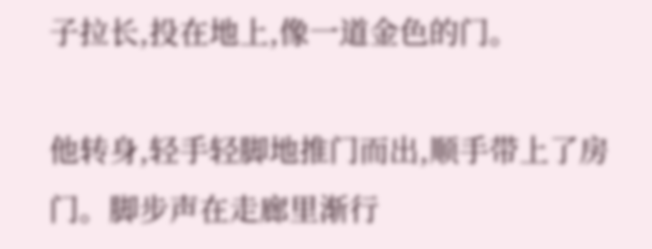子拉长,投在地上,像一道金色的门。

他转身,轻手轻脚地推门而出,顺手带上了房门。脚步声在走廊里渐行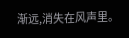渐远,消失在风声里。